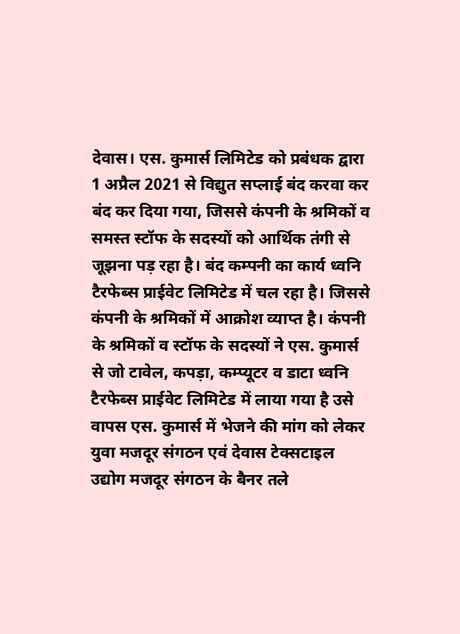देवास। एस. कुमार्स लिमिटेड को प्रबंधक द्वारा 1 अप्रैल 2021 से विद्युत सप्लाई बंद करवा कर बंद कर दिया गया, जिससे कंपनी के श्रमिकों व समस्त स्टॉफ के सदस्यों को आर्थिक तंगी से जूझना पड़ रहा है। बंद कम्पनी का कार्य ध्वनि टैरफेब्स प्राईवेट लिमिटेड में चल रहा है। जिससे कंपनी के श्रमिकों में आक्रोश व्याप्त है। कंपनी के श्रमिकों व स्टॉफ के सदस्यों ने एस. कुमार्स से जो टावेल, कपड़ा, कम्प्यूटर व डाटा ध्वनि टैरफेब्स प्राईवेट लिमिटेड में लाया गया है उसे वापस एस. कुमार्स में भेजने की मांग को लेकर युवा मजदूर संगठन एवं देवास टेक्सटाइल उद्योग मजदूर संगठन के बैनर तले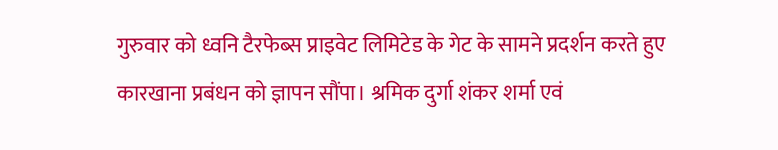गुरुवार को ध्वनि टैरफेब्स प्राइवेट लिमिटेड के गेट के सामने प्रदर्शन करते हुए कारखाना प्रबंधन को ज्ञापन सौंपा। श्रमिक दुर्गा शंकर शर्मा एवं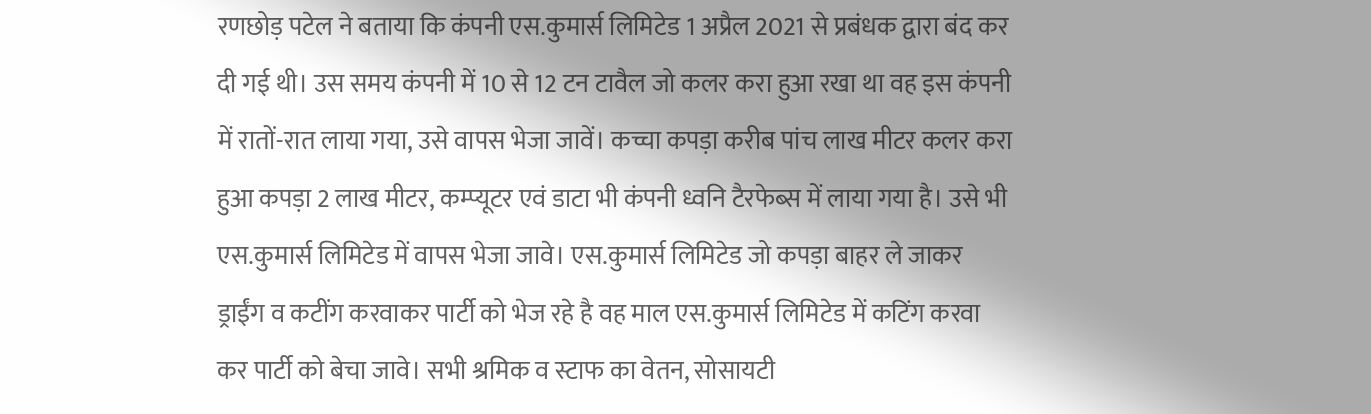रणछोड़ पटेल ने बताया कि कंपनी एस.कुमार्स लिमिटेड 1 अप्रैल 2021 से प्रबंधक द्वारा बंद कर दी गई थी। उस समय कंपनी में 10 से 12 टन टावैल जो कलर करा हुआ रखा था वह इस कंपनी में रातों-रात लाया गया, उसे वापस भेजा जावें। कच्चा कपड़ा करीब पांच लाख मीटर कलर करा हुआ कपड़ा 2 लाख मीटर, कम्प्यूटर एवं डाटा भी कंपनी ध्वनि टैरफेब्स में लाया गया है। उसे भी एस.कुमार्स लिमिटेड में वापस भेजा जावे। एस.कुमार्स लिमिटेड जो कपड़ा बाहर ले जाकर ड्राईंग व कटींग करवाकर पार्टी को भेज रहे है वह माल एस.कुमार्स लिमिटेड में कटिंग करवा कर पार्टी को बेचा जावे। सभी श्रमिक व स्टाफ का वेतन, सोसायटी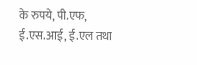के रुपये, पी.एफ, ई.एस.आई, ई.एल तथा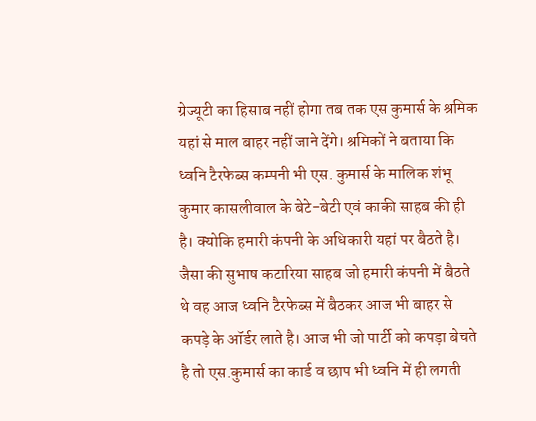ग्रेज्यूटी का हिसाब नहीं होगा तब तक एस कुमार्स के श्रमिक यहां से माल बाहर नहीं जाने देंगे। श्रमिकों ने बताया कि ध्वनि टैरफेब्स कम्पनी भी एस. कुमार्स के मालिक शंभू कुमार कासलीवाल के बेटे-बेटी एवं काकी साहब की ही है। क्योकि हमारी कंपनी के अधिकारी यहां पर बैठते है। जैसा की सुभाष कटारिया साहब जो हमारी कंपनी में बैठते थे वह आज ध्वनि टैरफेब्स में बैठकर आज भी बाहर से कपड़े के ऑर्डर लाते है। आज भी जो पार्टी को कपड़ा बेचते है तो एस.कुमार्स का कार्ड व छाप भी ध्वनि में ही लगती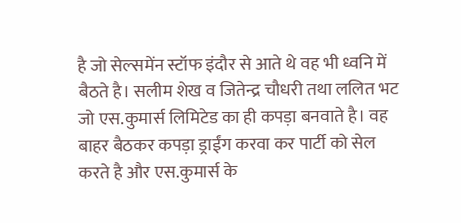है जो सेल्समेंन स्टॉफ इंदौर से आते थे वह भी ध्वनि में बैठते है। सलीम शेख व जितेन्द्र चौधरी तथा ललित भट जो एस.कुमार्स लिमिटेड का ही कपड़ा बनवाते है। वह बाहर बैठकर कपड़ा ड्राईंग करवा कर पार्टी को सेल करते है और एस.कुमार्स के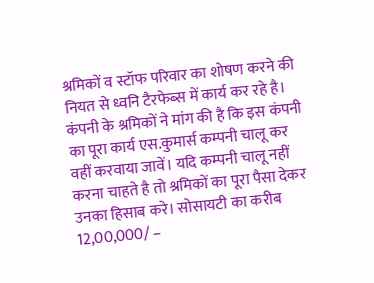श्रमिकों व स्टॉफ परिवार का शोषण करने की नियत से ध्वनि टैरफेब्स में कार्य कर रहे है। कंपनी के श्रमिकों ने मांग की है कि इस कंपनी का पूरा कार्य एस.कुमार्स कम्पनी चालू कर वहीं करवाया जावें। यदि कम्पनी चालू नहीं करना चाहते है तो श्रमिकों का पूरा पैसा देकर उनका हिसाब करे। सोसायटी का करीब 12,00,000/ –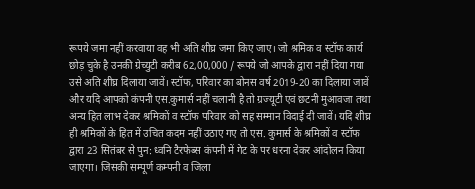रूपये जमा नहीं करवाया वह भी अति शीघ्र जमा किए जाए। जो श्रमिक व स्टॉफ कार्य छोड़ चुके है उनकी ग्रेच्युटी करीब 62,00,000 / रूपये जो आपके द्वारा नहीं दिया गया उसे अति शीघ्र दिलाया जावें। स्टॉफ, परिवार का बोनस वर्ष 2019-20 का दिलाया जावें और यदि आपको कंपनी एस.कुमार्स नहीं चलानी है तो ग्रज्यूटी एवं छटनी मुआवजा तथा अन्य हित लाभ देकर श्रमिकों व स्टॉफ परिवार को सह सम्मान विदाई दी जावें। यदि शीघ्र ही श्रमिकों के हित में उचित कदम नहीं उठाए गए तो एस. कुमार्स के श्रमिकों व स्टॉफ द्वारा 23 सितंबर से पुन: ध्वनि टैरफेब्स कंपनी में गेट के पर धरना देकर आंदोलन किया जाएगा। जिसकी सम्पूर्ण कम्पनी व जिला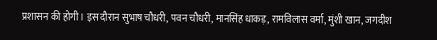प्रशासन की होगी। इस दौरान सुभाष चौधरी, पवन चौधरी, मानसिंह धाकड़, रामविलास वर्मा, मुंशी खान, जगदीश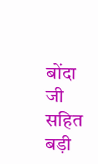बोंदा जी सहित बड़ी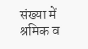संख्या में श्रमिक व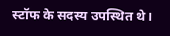स्टॉफ के सदस्य उपस्थित थे।